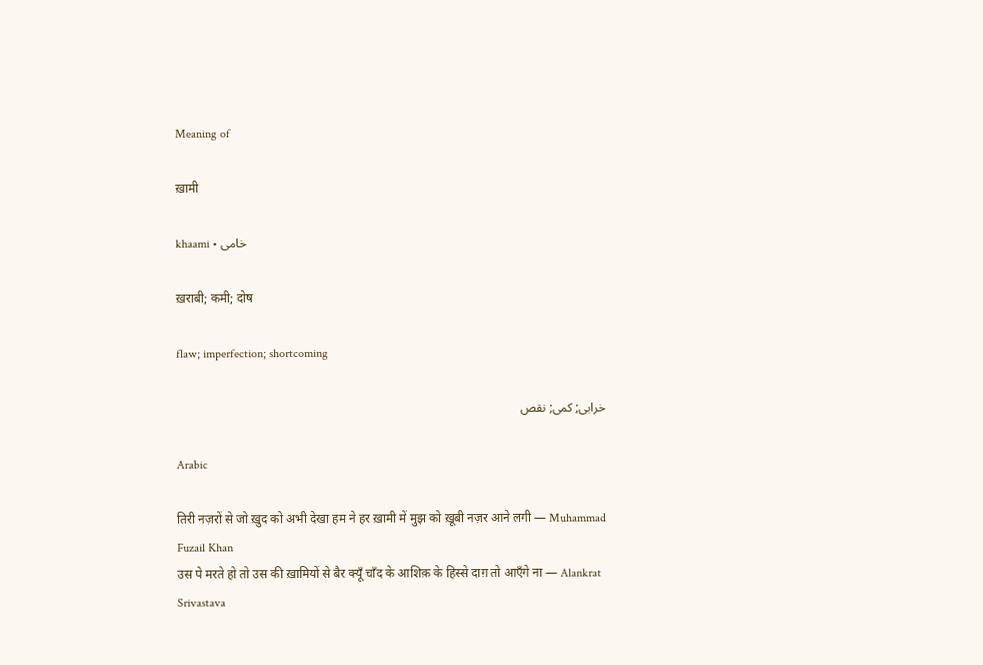Meaning of

ख़ामी

khaami • خامی

ख़राबी; कमी; दोष

flaw; imperfection; shortcoming

خرابی; کمی; نقص

Arabic

तिरी नज़रों से जो ख़ुद को अभी देखा हम ने हर ख़ामी में मुझ को ख़ूबी नज़र आने लगी — Muhammad Fuzail Khan
उस पे मरते हो तो उस की ख़ामियों से बैर क्यूँ चाँद के आशिक़ के हिस्से दाग़ तो आएँगे ना — Alankrat Srivastava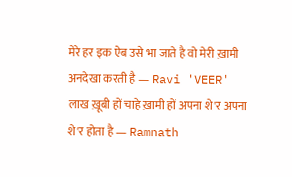मेरे हर इक ऐब उसे भा जाते है वो मेरी ख़ामी अनदेखा करती है — Ravi 'VEER'
लाख ख़ूबी हों चाहे ख़ामी हों अपना शे'र अपना शे'र होता है — Ramnath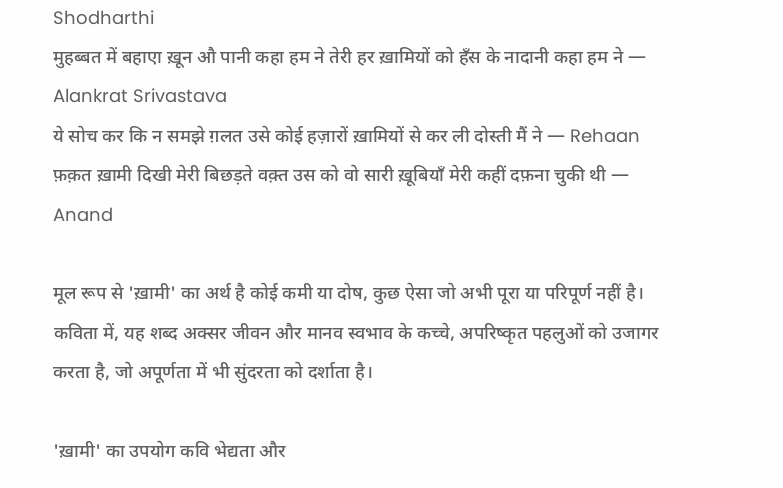Shodharthi
मुहब्बत में बहाएा ख़ून औ पानी कहा हम ने तेरी हर ख़ामियों को हँस के नादानी कहा हम ने — Alankrat Srivastava
ये सोच कर कि न समझे ग़लत उसे कोई हज़ारों ख़ामियों से कर ली दोस्ती मैं ने — Rehaan
फ़क़त ख़ामी दिखी मेरी बिछड़ते वक़्त उस को वो सारी ख़ूबियाँ मेरी कहीं दफ़ना चुकी थी — Anand

मूल रूप से 'ख़ामी' का अर्थ है कोई कमी या दोष, कुछ ऐसा जो अभी पूरा या परिपूर्ण नहीं है। कविता में, यह शब्द अक्सर जीवन और मानव स्वभाव के कच्चे, अपरिष्कृत पहलुओं को उजागर करता है, जो अपूर्णता में भी सुंदरता को दर्शाता है।

'ख़ामी' का उपयोग कवि भेद्यता और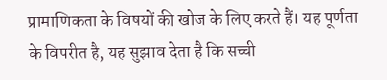प्रामाणिकता के विषयों की खोज के लिए करते हैं। यह पूर्णता के विपरीत है, यह सुझाव देता है कि सच्ची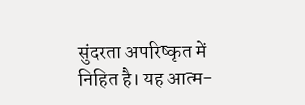सुंदरता अपरिष्कृत में निहित है। यह आत्म-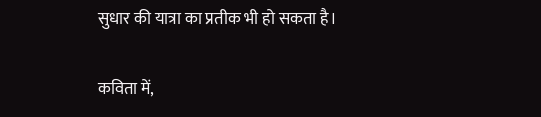सुधार की यात्रा का प्रतीक भी हो सकता है।

कविता में,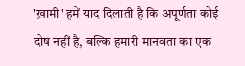'ख़ामी' हमें याद दिलाती है कि अपूर्णता कोई दोष नहीं है, बल्कि हमारी मानवता का एक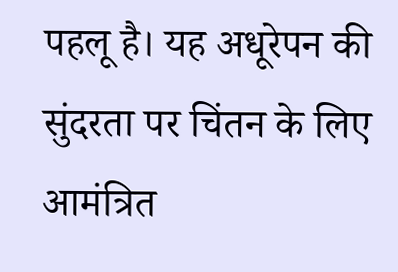पहलू है। यह अधूरेपन की सुंदरता पर चिंतन के लिए आमंत्रित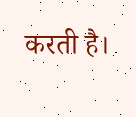करती है।